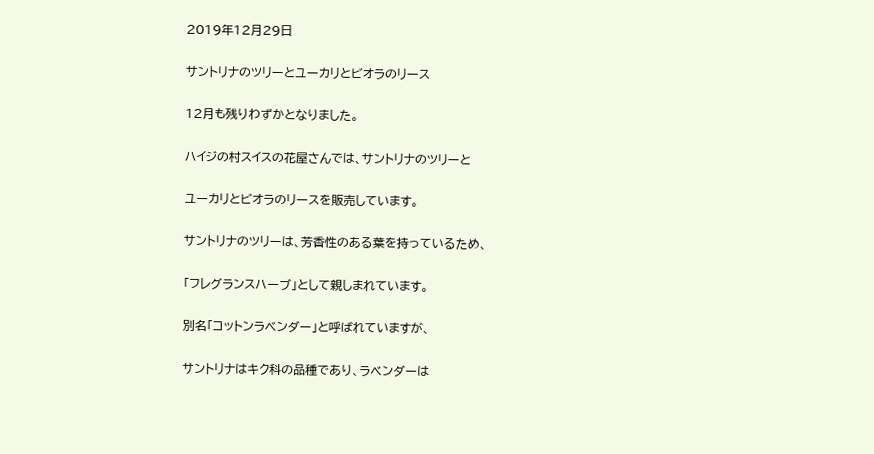2019年12月29日

サントリナのツリーとユーカリとビオラのリース

12月も残りわずかとなりました。

ハイジの村スイスの花屋さんでは、サントリナのツリーと

ユーカリとビオラのリースを販売しています。

サントリナのツリーは、芳香性のある葉を持っているため、

「フレグランスハーブ」として親しまれています。

別名「コットンラベンダー」と呼ばれていますが、

サントリナはキク科の品種であり、ラベンダーは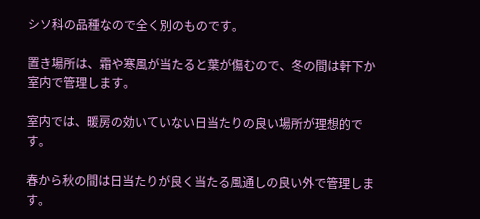シソ科の品種なので全く別のものです。

置き場所は、霜や寒風が当たると葉が傷むので、冬の間は軒下か室内で管理します。

室内では、暖房の効いていない日当たりの良い場所が理想的です。

春から秋の間は日当たりが良く当たる風通しの良い外で管理します。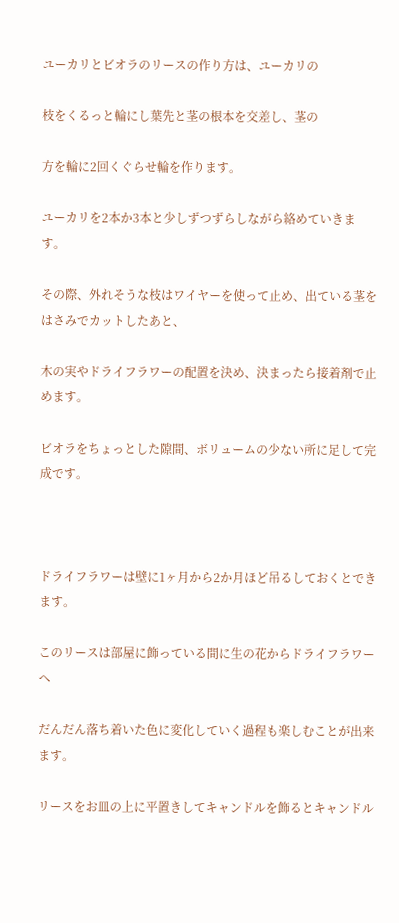ユーカリとビオラのリースの作り方は、ユーカリの

枝をくるっと輪にし葉先と茎の根本を交差し、茎の

方を輪に2回くぐらせ輪を作ります。

ユーカリを2本か3本と少しずつずらしながら絡めていきます。

その際、外れそうな枝はワイヤーを使って止め、出ている茎をはさみでカットしたあと、

木の実やドライフラワーの配置を決め、決まったら接着剤で止めます。

ビオラをちょっとした隙間、ボリュームの少ない所に足して完成です。



ドライフラワーは壁に1ヶ月から2か月ほど吊るしておくとできます。

このリースは部屋に飾っている間に生の花からドライフラワーへ

だんだん落ち着いた色に変化していく過程も楽しむことが出来ます。

リースをお皿の上に平置きしてキャンドルを飾るとキャンドル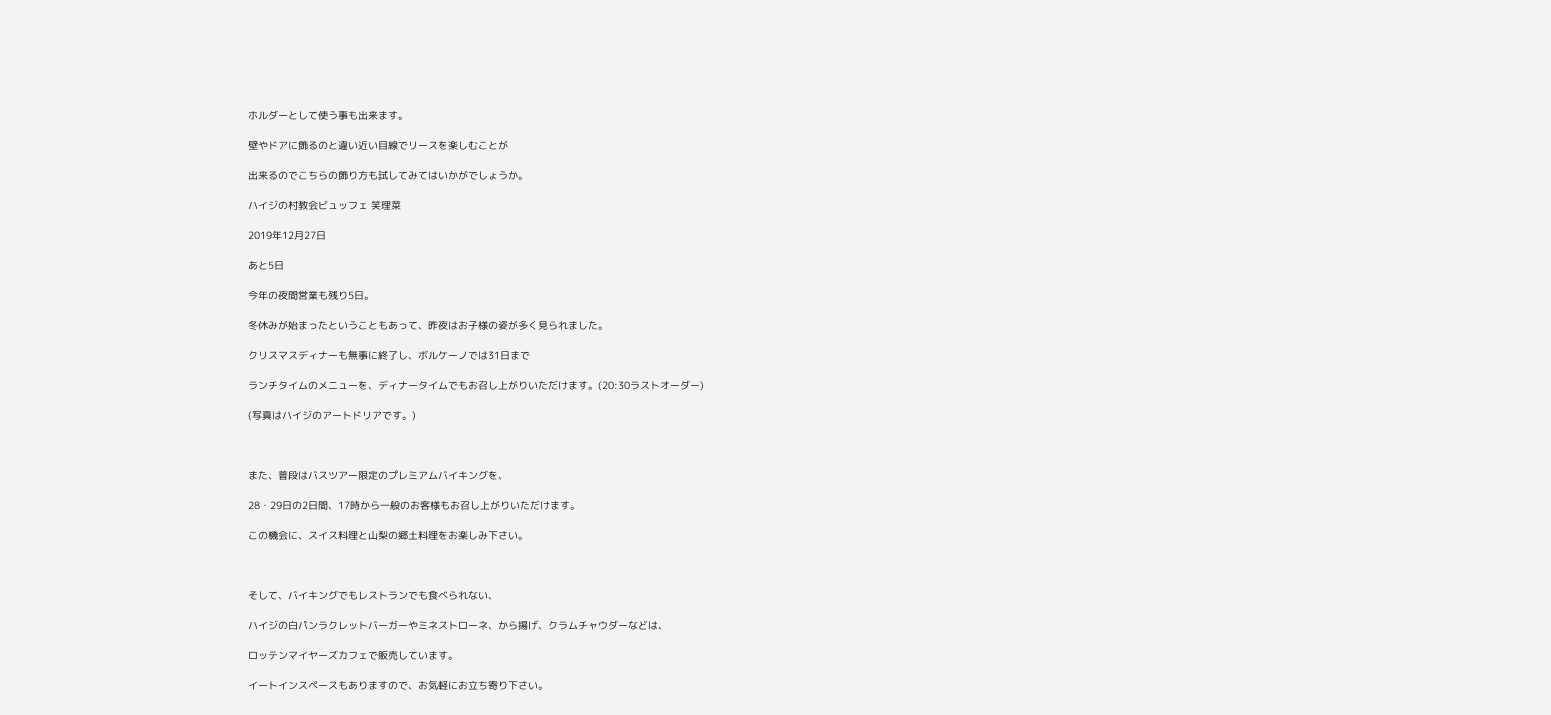ホルダーとして使う事も出来ます。

壁やドアに飾るのと違い近い目線でリースを楽しむことが

出来るのでこちらの飾り方も試してみてはいかがでしょうか。

ハイジの村教会ビュッフェ 笑理菜

2019年12月27日

あと5日

今年の夜間営業も残り5日。

冬休みが始まったということもあって、昨夜はお子様の姿が多く見られました。

クリスマスディナーも無事に終了し、ボルケーノでは31日まで

ランチタイムのメニューを、ディナータイムでもお召し上がりいただけます。(20:30ラストオーダー)

(写真はハイジのアートドリアです。)



また、普段はバスツアー限定のプレミアムバイキングを、

28・29日の2日間、17時から一般のお客様もお召し上がりいただけます。

この機会に、スイス料理と山梨の郷土料理をお楽しみ下さい。



そして、バイキングでもレストランでも食べられない、

ハイジの白パンラクレットバーガーやミネストローネ、から揚げ、クラムチャウダーなどは、

ロッテンマイヤーズカフェで販売しています。

イートインスペースもありますので、お気軽にお立ち寄り下さい。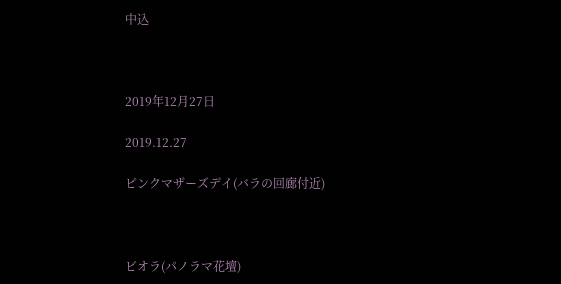中込



2019年12月27日

2019.12.27

ピンクマザーズデイ(バラの回廊付近)



ビオラ(パノラマ花壇)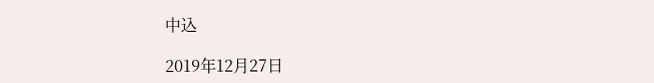中込

2019年12月27日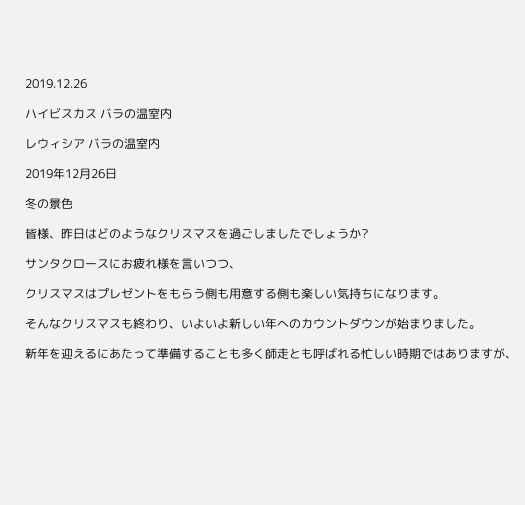2019.12.26

ハイビスカス バラの温室内

レウィシア バラの温室内

2019年12月26日

冬の景色

皆様、昨日はどのようなクリスマスを過ごしましたでしょうか?

サンタクロースにお疲れ様を言いつつ、

クリスマスはプレゼントをもらう側も用意する側も楽しい気持ちになります。

そんなクリスマスも終わり、いよいよ新しい年へのカウントダウンが始まりました。

新年を迎えるにあたって準備することも多く師走とも呼ばれる忙しい時期ではありますが、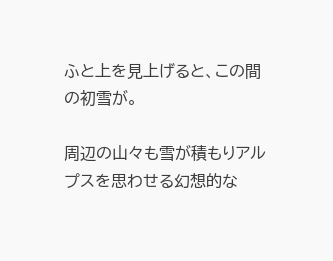ふと上を見上げると、この間の初雪が。

周辺の山々も雪が積もりアルプスを思わせる幻想的な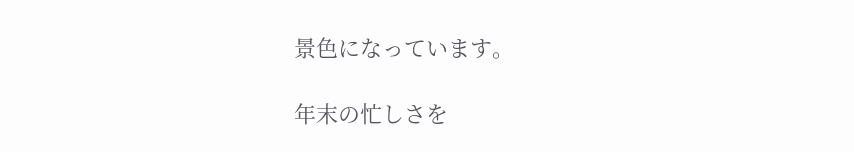景色になっています。

年末の忙しさを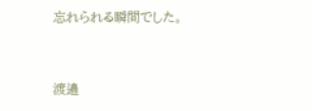忘れられる瞬間でした。



渡邉